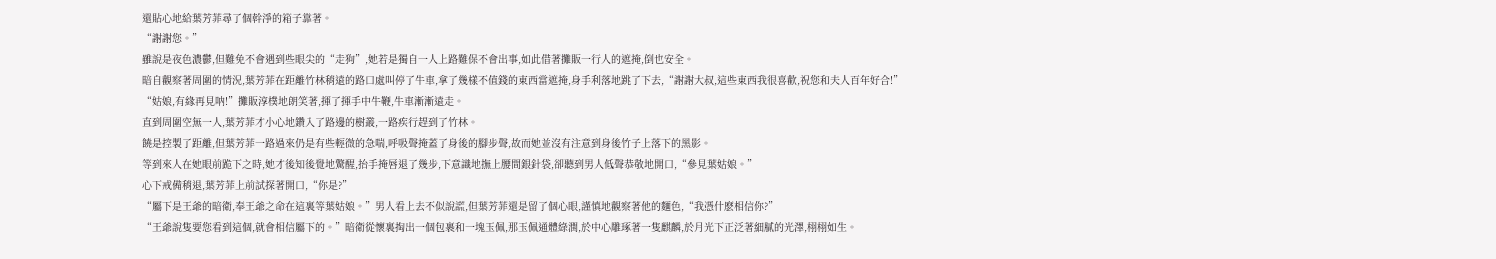還貼心地給葉芳菲尋了個幹淨的箱子靠著。
“謝謝您。”
雖說是夜色濃鬱,但難免不會遇到些眼尖的“走狗”,她若是獨自一人上路難保不會出事,如此借著攤販一行人的遮掩,倒也安全。
暗自觀察著周圍的情況,葉芳菲在距離竹林稍遠的路口處叫停了牛車,拿了幾樣不值錢的東西當遮掩,身手利落地跳了下去,“謝謝大叔,這些東西我很喜歡,祝您和夫人百年好合!”
“姑娘,有緣再見呐!”攤販淳樸地朗笑著,揮了揮手中牛鞭,牛車漸漸遠走。
直到周圍空無一人,葉芳菲才小心地鑽入了路邊的樹叢,一路疾行趕到了竹林。
饒是控製了距離,但葉芳菲一路過來仍是有些輕微的急喘,呼吸聲掩蓋了身後的腳步聲,故而她並沒有注意到身後竹子上落下的黑影。
等到來人在她眼前跪下之時,她才後知後覺地驚醒,抬手掩唇退了幾步,下意識地撫上腰間銀針袋,卻聽到男人低聲恭敬地開口,“參見葉姑娘。”
心下戒備稍退,葉芳菲上前試探著開口,“你是?”
“屬下是王爺的暗衛,奉王爺之命在這裏等葉姑娘。”男人看上去不似說謊,但葉芳菲還是留了個心眼,謹慎地觀察著他的麵色,“我憑什麽相信你?”
“王爺說隻要您看到這個,就會相信屬下的。”暗衛從懷裏掏出一個包裹和一塊玉佩,那玉佩通體綠潤,於中心雕琢著一隻麒麟,於月光下正泛著細膩的光澤,栩栩如生。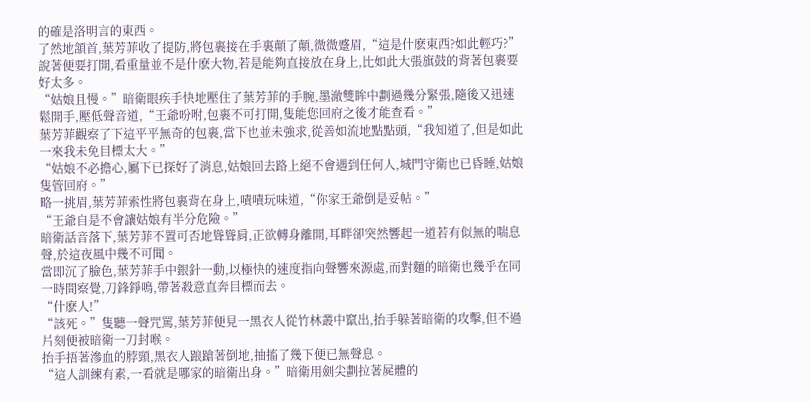的確是洛明言的東西。
了然地頷首,葉芳菲收了提防,將包裹接在手裏顛了顛,微微蹙眉,“這是什麽東西?如此輕巧?”
說著便要打開,看重量並不是什麽大物,若是能夠直接放在身上,比如此大張旗鼓的背著包裹要好太多。
“姑娘且慢。”暗衛眼疾手快地壓住了葉芳菲的手腕,墨澈雙眸中劃過幾分緊張,隨後又迅速鬆開手,壓低聲音道,“王爺吩咐,包裹不可打開,隻能您回府之後才能查看。”
葉芳菲觀察了下這平平無奇的包裹,當下也並未強求,從善如流地點點頭,“我知道了,但是如此一來我未免目標太大。”
“姑娘不必擔心,屬下已探好了消息,姑娘回去路上絕不會遇到任何人,城門守衛也已昏睡,姑娘隻管回府。”
略一挑眉,葉芳菲索性將包裹背在身上,嘖嘖玩味道,“你家王爺倒是妥帖。”
“王爺自是不會讓姑娘有半分危險。”
暗衛話音落下,葉芳菲不置可否地聳聳肩,正欲轉身離開,耳畔卻突然響起一道若有似無的喘息聲,於這夜風中幾不可聞。
當即沉了臉色,葉芳菲手中銀針一動,以極快的速度指向聲響來源處,而對麵的暗衛也幾乎在同一時間察覺,刀鋒錚鳴,帶著殺意直奔目標而去。
“什麽人!”
“該死。”隻聽一聲咒罵,葉芳菲便見一黑衣人從竹林叢中竄出,抬手躲著暗衛的攻擊,但不過片刻便被暗衛一刀封喉。
抬手捂著滲血的脖頸,黑衣人踉蹌著倒地,抽搐了幾下便已無聲息。
“這人訓練有素,一看就是哪家的暗衛出身。”暗衛用劍尖劃拉著屍體的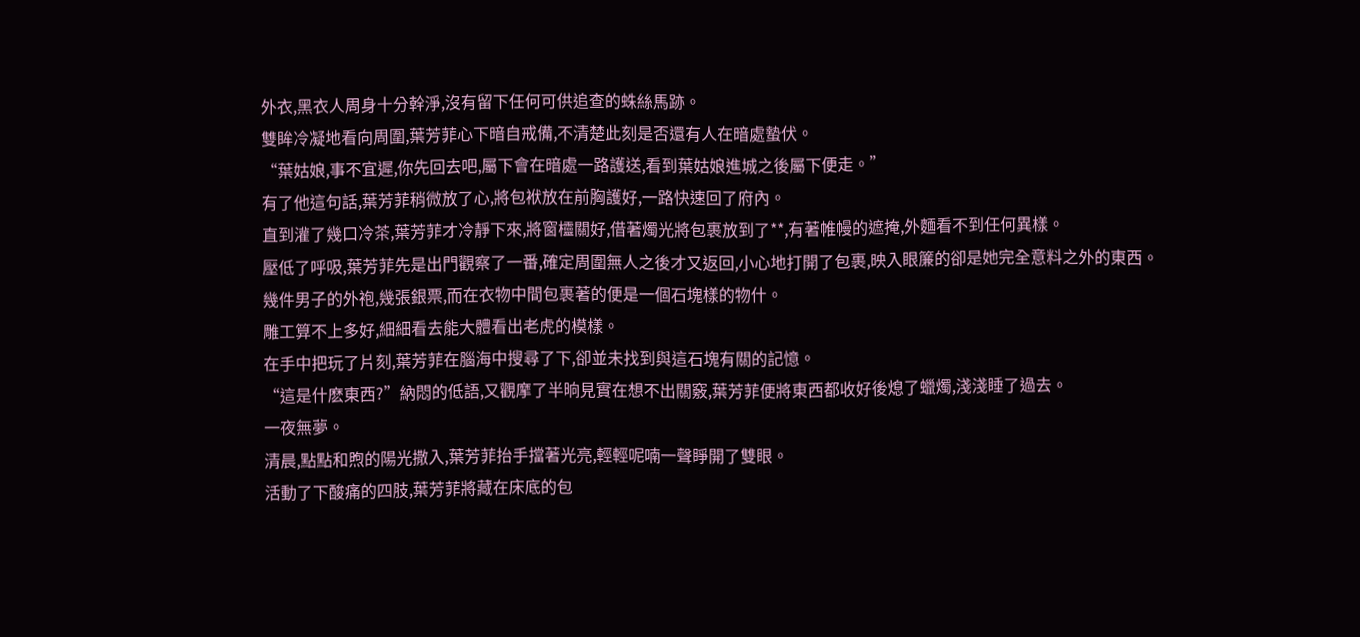外衣,黑衣人周身十分幹淨,沒有留下任何可供追查的蛛絲馬跡。
雙眸冷凝地看向周圍,葉芳菲心下暗自戒備,不清楚此刻是否還有人在暗處蟄伏。
“葉姑娘,事不宜遲,你先回去吧,屬下會在暗處一路護送,看到葉姑娘進城之後屬下便走。”
有了他這句話,葉芳菲稍微放了心,將包袱放在前胸護好,一路快速回了府內。
直到灌了幾口冷茶,葉芳菲才冷靜下來,將窗欞關好,借著燭光將包裹放到了**,有著帷幔的遮掩,外麵看不到任何異樣。
壓低了呼吸,葉芳菲先是出門觀察了一番,確定周圍無人之後才又返回,小心地打開了包裹,映入眼簾的卻是她完全意料之外的東西。
幾件男子的外袍,幾張銀票,而在衣物中間包裹著的便是一個石塊樣的物什。
雕工算不上多好,細細看去能大體看出老虎的模樣。
在手中把玩了片刻,葉芳菲在腦海中搜尋了下,卻並未找到與這石塊有關的記憶。
“這是什麽東西?”納悶的低語,又觀摩了半晌見實在想不出關竅,葉芳菲便將東西都收好後熄了蠟燭,淺淺睡了過去。
一夜無夢。
清晨,點點和煦的陽光撒入,葉芳菲抬手擋著光亮,輕輕呢喃一聲睜開了雙眼。
活動了下酸痛的四肢,葉芳菲將藏在床底的包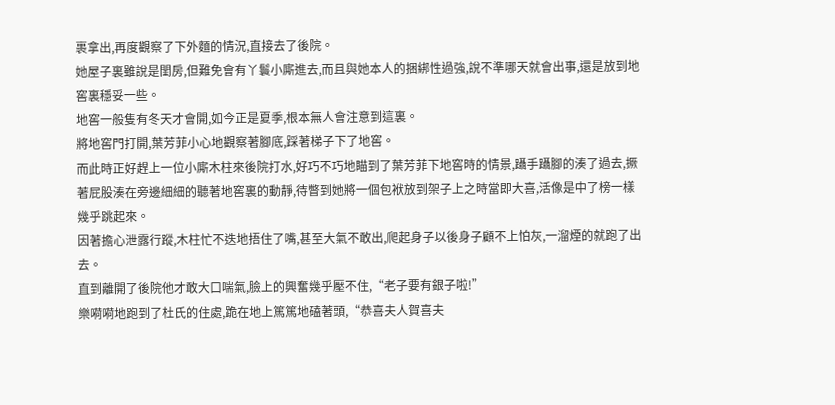裹拿出,再度觀察了下外麵的情況,直接去了後院。
她屋子裏雖說是閨房,但難免會有丫鬟小廝進去,而且與她本人的捆綁性過強,說不準哪天就會出事,還是放到地窖裏穩妥一些。
地窖一般隻有冬天才會開,如今正是夏季,根本無人會注意到這裏。
將地窖門打開,葉芳菲小心地觀察著腳底,踩著梯子下了地窖。
而此時正好趕上一位小廝木柱來後院打水,好巧不巧地瞄到了葉芳菲下地窖時的情景,躡手躡腳的湊了過去,撅著屁股湊在旁邊細細的聽著地窖裏的動靜,待瞥到她將一個包袱放到架子上之時當即大喜,活像是中了榜一樣幾乎跳起來。
因著擔心泄露行蹤,木柱忙不迭地捂住了嘴,甚至大氣不敢出,爬起身子以後身子顧不上怕灰,一溜煙的就跑了出去。
直到離開了後院他才敢大口喘氣,臉上的興奮幾乎壓不住,“老子要有銀子啦!”
樂嗬嗬地跑到了杜氏的住處,跪在地上篤篤地磕著頭,“恭喜夫人賀喜夫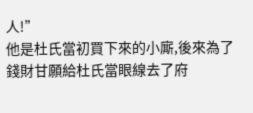人!”
他是杜氏當初買下來的小廝,後來為了錢財甘願給杜氏當眼線去了府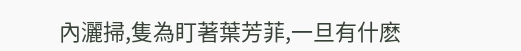內灑掃,隻為盯著葉芳菲,一旦有什麽